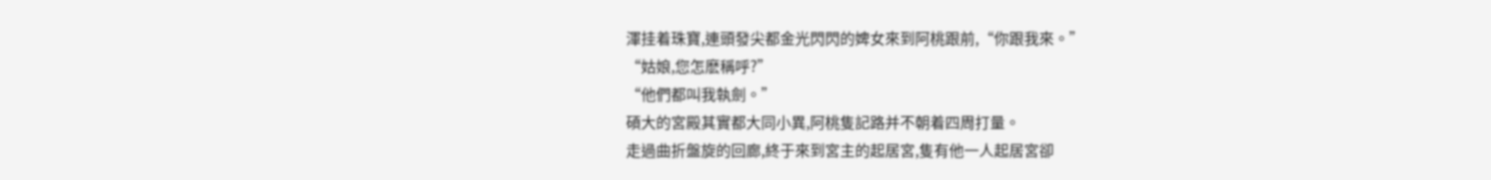渾挂着珠寶,連頭發尖都金光閃閃的婢女來到阿桃跟前,“你跟我來。”
“姑娘,您怎麽稱呼?”
“他們都叫我執劍。”
碩大的宮殿其實都大同小異,阿桃隻記路并不朝着四周打量。
走過曲折盤旋的回廊,終于來到宮主的起居宮,隻有他一人起居宮卻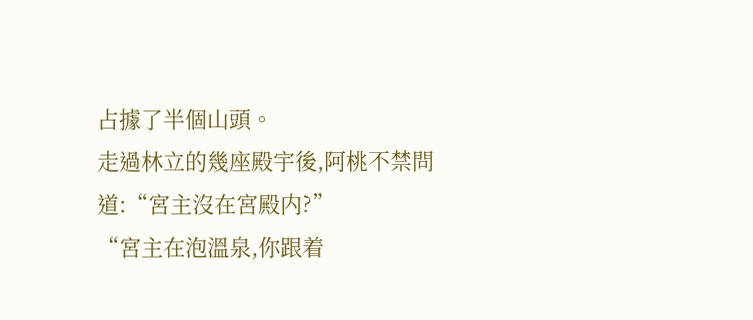占據了半個山頭。
走過林立的幾座殿宇後,阿桃不禁問道:“宮主沒在宮殿内?”
“宮主在泡溫泉,你跟着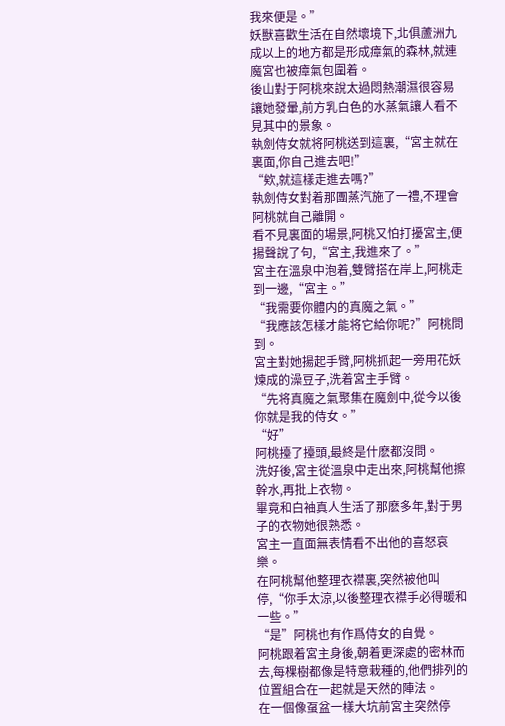我來便是。”
妖獸喜歡生活在自然壞境下,北俱蘆洲九成以上的地方都是形成瘴氣的森林,就連魔宮也被瘴氣包圍着。
後山對于阿桃來說太過悶熱潮濕很容易讓她發暈,前方乳白色的水蒸氣讓人看不見其中的景象。
執劍侍女就将阿桃送到這裏,“宮主就在裏面,你自己進去吧!”
“欸,就這樣走進去嗎?”
執劍侍女對着那團蒸汽施了一禮,不理會阿桃就自己離開。
看不見裏面的場景,阿桃又怕打擾宮主,便揚聲說了句,“宮主,我進來了。”
宮主在溫泉中泡着,雙臂搭在岸上,阿桃走到一邊,“宮主。”
“我需要你體内的真魔之氣。”
“我應該怎樣才能将它給你呢?”阿桃問到。
宮主對她揚起手臂,阿桃抓起一旁用花妖煉成的澡豆子,洗着宮主手臂。
“先将真魔之氣聚集在魔劍中,從今以後你就是我的侍女。”
“好”
阿桃擡了擡頭,最終是什麽都沒問。
洗好後,宮主從溫泉中走出來,阿桃幫他擦幹水,再批上衣物。
畢竟和白袖真人生活了那麽多年,對于男子的衣物她很熟悉。
宮主一直面無表情看不出他的喜怒哀樂。
在阿桃幫他整理衣襟裏,突然被他叫停,“你手太涼,以後整理衣襟手必得暖和一些。”
“是”阿桃也有作爲侍女的自覺。
阿桃跟着宮主身後,朝着更深處的密林而去,每棵樹都像是特意栽種的,他們排列的位置組合在一起就是天然的陣法。
在一個像虿盆一樣大坑前宮主突然停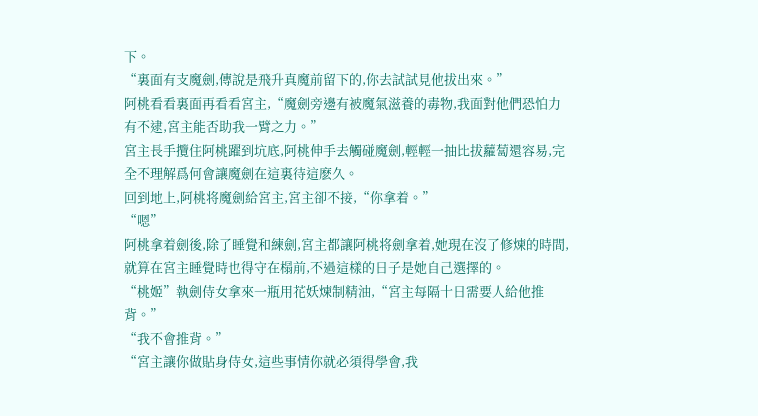下。
“裏面有支魔劍,傳說是飛升真魔前留下的,你去試試見他拔出來。”
阿桃看看裏面再看看宮主,“魔劍旁邊有被魔氣滋養的毒物,我面對他們恐怕力有不逮,宮主能否助我一臂之力。”
宮主長手攬住阿桃躍到坑底,阿桃伸手去觸碰魔劍,輕輕一抽比拔蘿蔔還容易,完全不理解爲何會讓魔劍在這裏待這麽久。
回到地上,阿桃将魔劍給宮主,宮主卻不接,“你拿着。”
“嗯”
阿桃拿着劍後,除了睡覺和練劍,宮主都讓阿桃将劍拿着,她現在沒了修煉的時間,就算在宮主睡覺時也得守在榻前,不過這樣的日子是她自己選擇的。
“桃姬”執劍侍女拿來一瓶用花妖煉制精油,“宮主每隔十日需要人給他推背。”
“我不會推背。”
“宮主讓你做貼身侍女,這些事情你就必須得學會,我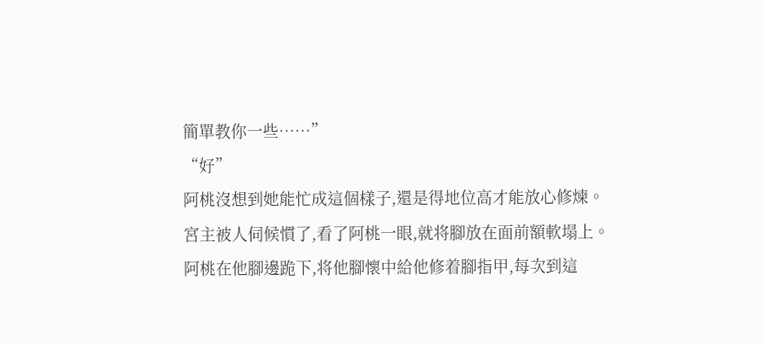簡單教你一些……”
“好”
阿桃沒想到她能忙成這個樣子,還是得地位高才能放心修煉。
宮主被人伺候慣了,看了阿桃一眼,就将腳放在面前額軟塌上。
阿桃在他腳邊跪下,将他腳懷中給他修着腳指甲,每次到這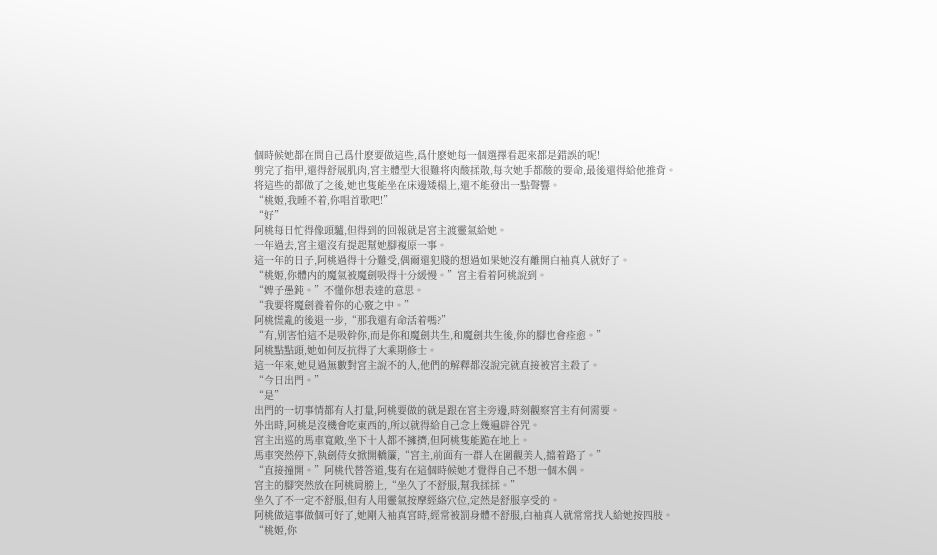個時候她都在問自己爲什麽要做這些,爲什麽她每一個選擇看起來都是錯誤的呢!
剪完了指甲,還得舒展肌肉,宮主體型大很難将肉酸揉散,每次她手都酸的要命,最後還得給他推背。
将這些的都做了之後,她也隻能坐在床邊矮榻上,還不能發出一點聲響。
“桃姬,我睡不着,你唱首歌吧!”
“好”
阿桃每日忙得像頭驢,但得到的回報就是宮主渡靈氣給她。
一年過去,宮主還沒有提起幫她腳複原一事。
這一年的日子,阿桃過得十分難受,偶爾還犯賤的想過如果她沒有離開白袖真人就好了。
“桃姬,你體内的魔氣被魔劍吸得十分緩慢。”宮主看着阿桃說到。
“婢子愚鈍。”不懂你想表達的意思。
“我要将魔劍養着你的心竅之中。”
阿桃慌亂的後退一步,“那我還有命活着嗎?”
“有,别害怕這不是吸幹你,而是你和魔劍共生,和魔劍共生後,你的腳也會痊愈。”
阿桃點點頭,她如何反抗得了大乘期修士。
這一年來,她見過無數對宮主說不的人,他們的解釋都沒說完就直接被宮主殺了。
“今日出門。”
“是”
出門的一切事情都有人打量,阿桃要做的就是跟在宮主旁邊,時刻觀察宮主有何需要。
外出時,阿桃是沒機會吃東西的,所以就得給自己念上幾遍辟谷咒。
宮主出巡的馬車寬敞,坐下十人都不擁擠,但阿桃隻能跪在地上。
馬車突然停下,執劍侍女掀開轎簾,“宮主,前面有一群人在圍觀美人,擋着路了。”
“直接撞開。”阿桃代替答道,隻有在這個時候她才覺得自己不想一個木偶。
宮主的腳突然放在阿桃肩膀上,“坐久了不舒服,幫我揉揉。”
坐久了不一定不舒服,但有人用靈氣按摩經絡穴位,定然是舒服享受的。
阿桃做這事做個可好了,她剛入袖真宮時,經常被罰身體不舒服,白袖真人就常常找人給她按四肢。
“桃姬,你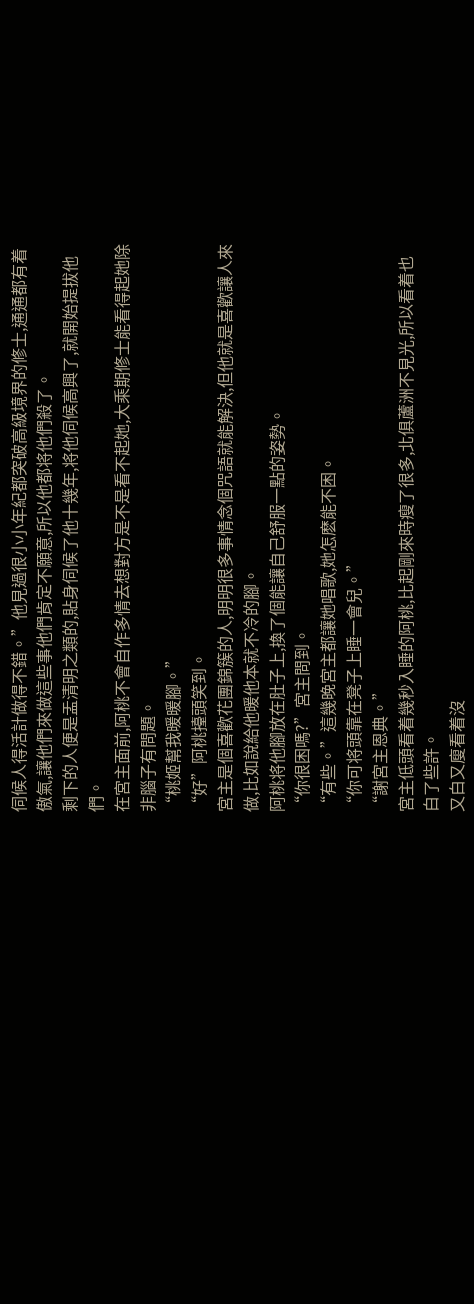伺候人得活計做得不錯。”他見過很小小年紀都突破高級境界的修士,通通都有着傲氣,讓他們來做這些事他們肯定不願意,所以他都将他們殺了。
剩下的人便是盂清明之類的,貼身伺候了他十幾年,将他伺候高興了,就開始提拔他們。
在宮主面前,阿桃不會自作多情去想對方是不是看不起她,大乘期修士能看得起她除非腦子有問題。
“桃姬幫我暖暖腳。”
“好”阿桃擡頭笑到。
宮主是個喜歡花團錦簇的人,明明很多事情念個咒語就能解決,但他就是喜歡讓人來做,比如說給他暖他本就不冷的腳。
阿桃将他腳放在肚子上,換了個能讓自己舒服一點的姿勢。
“你很困嗎?”宮主問到。
“有些。”這幾晚宮主都讓她唱歌,她怎麽能不困。
“你可将頭靠在凳子上睡一會兒。”
“謝宮主恩典。”
宮主低頭看着幾秒入睡的阿桃,比起剛來時瘦了很多,北俱蘆洲不見光,所以看着也白了些許。
又白又廋看着沒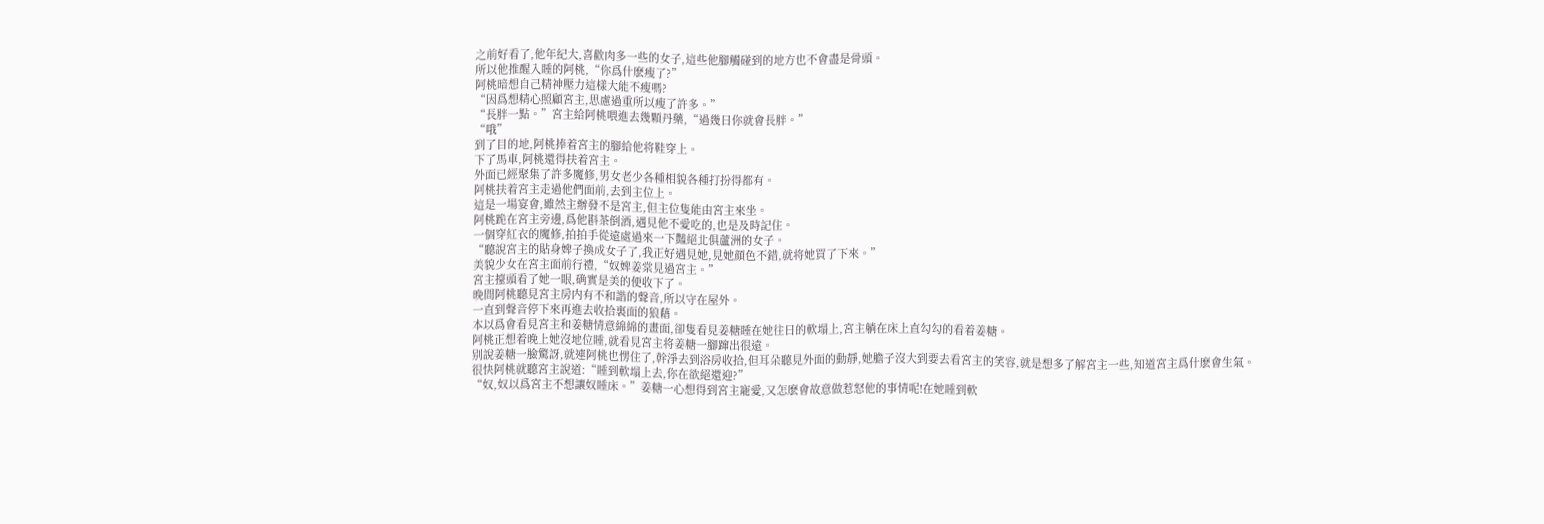之前好看了,他年紀大,喜歡肉多一些的女子,這些他腳觸碰到的地方也不會盡是骨頭。
所以他推醒入睡的阿桃,“你爲什麽瘦了?”
阿桃暗想自己精神壓力這樣大能不瘦嗎?
“因爲想精心照顧宮主,思慮過重所以瘦了許多。”
“長胖一點。”宮主給阿桃喂進去幾顆丹藥,“過幾日你就會長胖。”
“哦”
到了目的地,阿桃捧着宮主的腳給他将鞋穿上。
下了馬車,阿桃還得扶着宮主。
外面已經聚集了許多魔修,男女老少各種相貌各種打扮得都有。
阿桃扶着宮主走過他們面前,去到主位上。
這是一場宴會,雖然主辦發不是宮主,但主位隻能由宮主來坐。
阿桃跪在宮主旁邊,爲他斟茶倒酒,遇見他不愛吃的,也是及時記住。
一個穿紅衣的魔修,拍拍手從遠處過來一下豔絕北俱蘆洲的女子。
“聽說宮主的貼身婢子換成女子了,我正好遇見她,見她顔色不錯,就将她買了下來。”
美貌少女在宮主面前行禮,“奴婢姜棠見過宮主。”
宮主擡頭看了她一眼,确實是美的便收下了。
晚間阿桃聽見宮主房内有不和諧的聲音,所以守在屋外。
一直到聲音停下來再進去收拾裏面的狼藉。
本以爲會看見宮主和姜糖情意綿綿的畫面,卻隻看見姜糖睡在她往日的軟塌上,宮主躺在床上直勾勾的看着姜糖。
阿桃正想着晚上她沒地位睡,就看見宮主将姜糖一腳蹿出很遠。
别說姜糖一臉驚訝,就連阿桃也愣住了,幹淨去到浴房收拾,但耳朵聽見外面的動靜,她膽子沒大到要去看宮主的笑容,就是想多了解宮主一些,知道宮主爲什麽會生氣。
很快阿桃就聽宮主說道:“睡到軟塌上去,你在欲絕還迎?”
“奴,奴以爲宮主不想讓奴睡床。”姜糖一心想得到宮主寵愛,又怎麽會故意做惹怒他的事情呢!在她睡到軟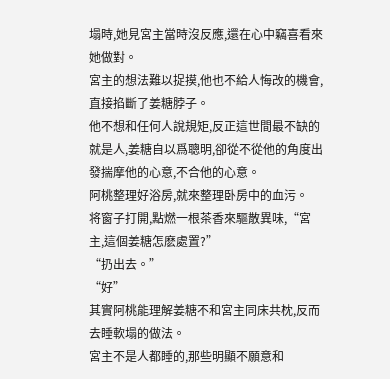塌時,她見宮主當時沒反應,還在心中竊喜看來她做對。
宮主的想法難以捉摸,他也不給人悔改的機會,直接掐斷了姜糖脖子。
他不想和任何人說規矩,反正這世間最不缺的就是人,姜糖自以爲聰明,卻從不從他的角度出發揣摩他的心意,不合他的心意。
阿桃整理好浴房,就來整理卧房中的血污。
将窗子打開,點燃一根茶香來驅散異味,“宮主,這個姜糖怎麽處置?”
“扔出去。”
“好”
其實阿桃能理解姜糖不和宮主同床共枕,反而去睡軟塌的做法。
宮主不是人都睡的,那些明顯不願意和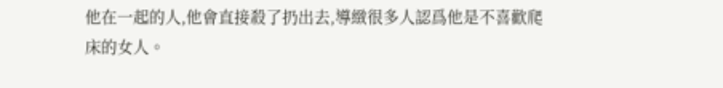他在一起的人,他會直接殺了扔出去,導緻很多人認爲他是不喜歡爬床的女人。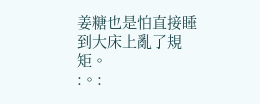姜糖也是怕直接睡到大床上亂了規矩。
:。: